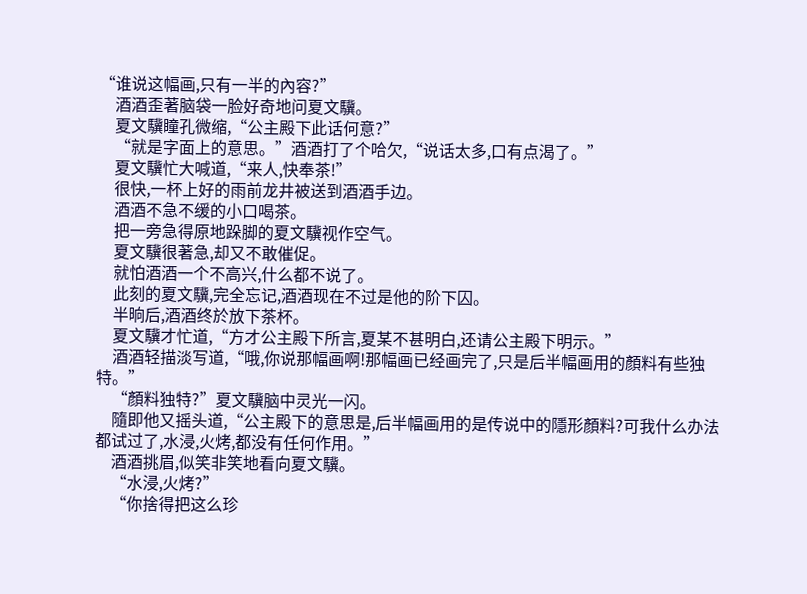“谁说这幅画,只有一半的內容?”
    酒酒歪著脑袋一脸好奇地问夏文驥。
    夏文驥瞳孔微缩,“公主殿下此话何意?”
    “就是字面上的意思。”酒酒打了个哈欠,“说话太多,口有点渴了。”
    夏文驥忙大喊道,“来人,快奉茶!”
    很快,一杯上好的雨前龙井被送到酒酒手边。
    酒酒不急不缓的小口喝茶。
    把一旁急得原地跺脚的夏文驥视作空气。
    夏文驥很著急,却又不敢催促。
    就怕酒酒一个不高兴,什么都不说了。
    此刻的夏文驥,完全忘记,酒酒现在不过是他的阶下囚。
    半晌后,酒酒终於放下茶杯。
    夏文驥才忙道,“方才公主殿下所言,夏某不甚明白,还请公主殿下明示。”
    酒酒轻描淡写道,“哦,你说那幅画啊!那幅画已经画完了,只是后半幅画用的顏料有些独特。”
    “顏料独特?”夏文驥脑中灵光一闪。
    隨即他又摇头道,“公主殿下的意思是,后半幅画用的是传说中的隱形顏料?可我什么办法都试过了,水浸,火烤,都没有任何作用。”
    酒酒挑眉,似笑非笑地看向夏文驥。
    “水浸,火烤?”
    “你捨得把这么珍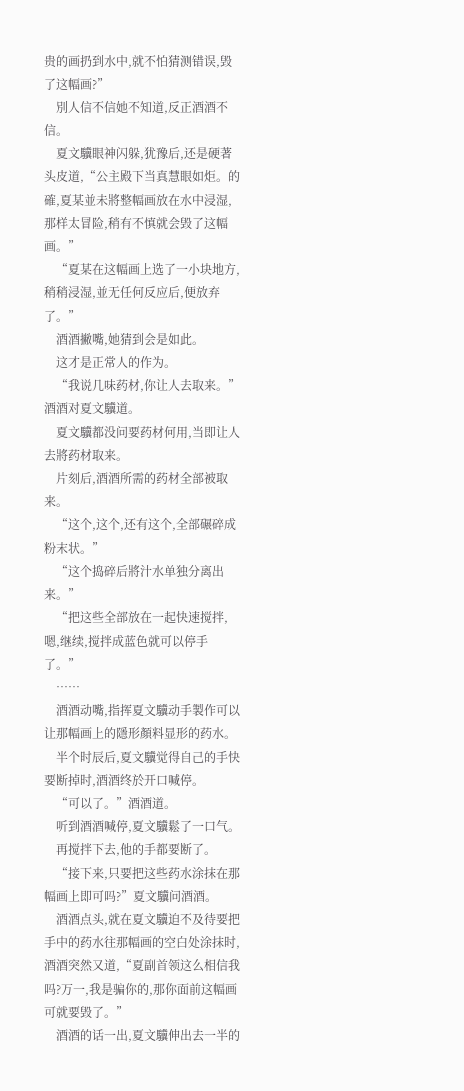贵的画扔到水中,就不怕猜测错误,毁了这幅画?”
    別人信不信她不知道,反正酒酒不信。
    夏文驥眼神闪躲,犹豫后,还是硬著头皮道,“公主殿下当真慧眼如炬。的確,夏某並未將整幅画放在水中浸湿,那样太冒险,稍有不慎就会毁了这幅画。”
    “夏某在这幅画上选了一小块地方,稍稍浸湿,並无任何反应后,便放弃了。”
    酒酒撇嘴,她猜到会是如此。
    这才是正常人的作为。
    “我说几味药材,你让人去取来。”酒酒对夏文驥道。
    夏文驥都没问要药材何用,当即让人去將药材取来。
    片刻后,酒酒所需的药材全部被取来。
    “这个,这个,还有这个,全部碾碎成粉末状。”
    “这个捣碎后將汁水单独分离出来。”
    “把这些全部放在一起快速搅拌,嗯,继续,搅拌成蓝色就可以停手了。”
    ……
    酒酒动嘴,指挥夏文驥动手製作可以让那幅画上的隱形顏料显形的药水。
    半个时辰后,夏文驥觉得自己的手快要断掉时,酒酒终於开口喊停。
    “可以了。”酒酒道。
    听到酒酒喊停,夏文驥鬆了一口气。
    再搅拌下去,他的手都要断了。
    “接下来,只要把这些药水涂抹在那幅画上即可吗?”夏文驥问酒酒。
    酒酒点头,就在夏文驥迫不及待要把手中的药水往那幅画的空白处涂抹时,酒酒突然又道,“夏副首领这么相信我吗?万一,我是骗你的,那你面前这幅画可就要毁了。”
    酒酒的话一出,夏文驥伸出去一半的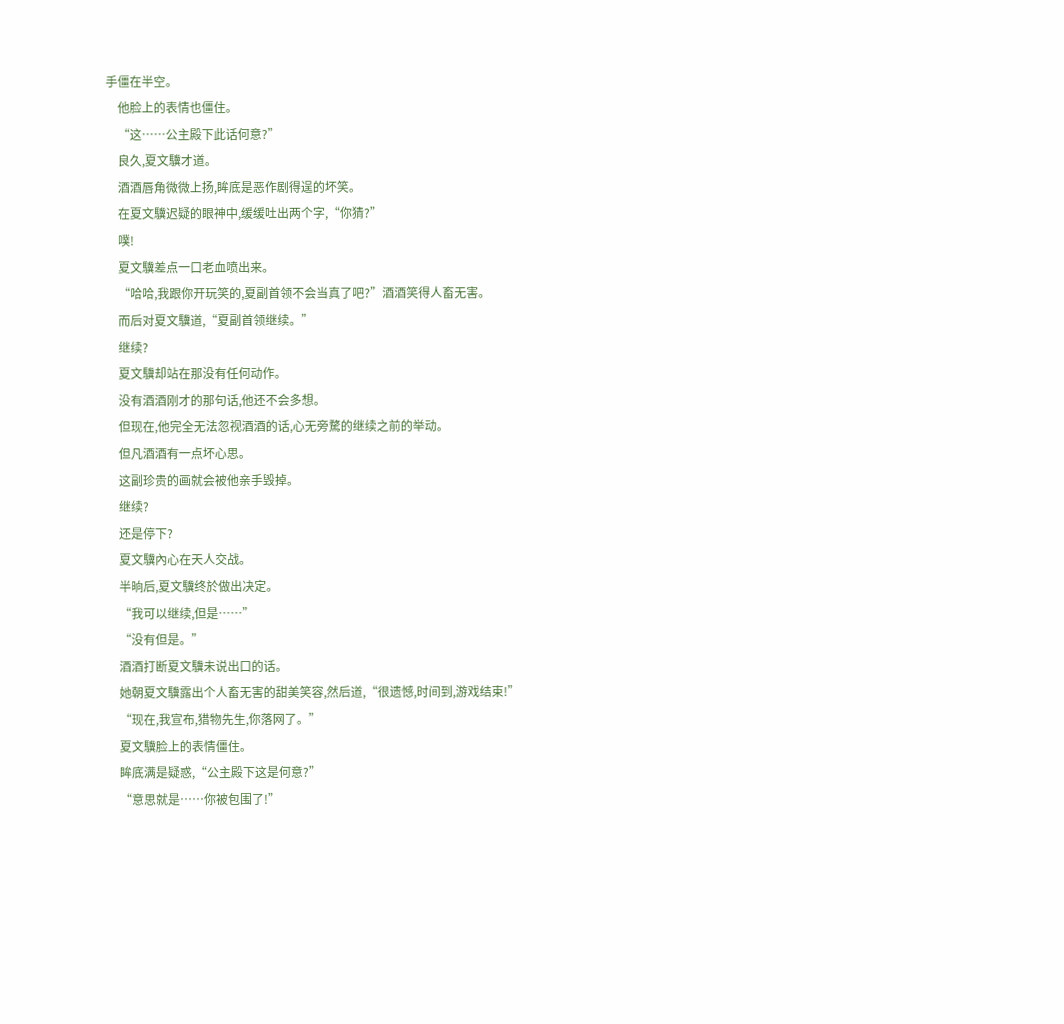手僵在半空。
    他脸上的表情也僵住。
    “这……公主殿下此话何意?”
    良久,夏文驥才道。
    酒酒唇角微微上扬,眸底是恶作剧得逞的坏笑。
    在夏文驥迟疑的眼神中,缓缓吐出两个字,“你猜?”
    噗!
    夏文驥差点一口老血喷出来。
    “哈哈,我跟你开玩笑的,夏副首领不会当真了吧?”酒酒笑得人畜无害。
    而后对夏文驥道,“夏副首领继续。”
    继续?
    夏文驥却站在那没有任何动作。
    没有酒酒刚才的那句话,他还不会多想。
    但现在,他完全无法忽视酒酒的话,心无旁騖的继续之前的举动。
    但凡酒酒有一点坏心思。
    这副珍贵的画就会被他亲手毁掉。
    继续?
    还是停下?
    夏文驥內心在天人交战。
    半晌后,夏文驥终於做出决定。
    “我可以继续,但是……”
    “没有但是。”
    酒酒打断夏文驥未说出口的话。
    她朝夏文驥露出个人畜无害的甜美笑容,然后道,“很遗憾,时间到,游戏结束!”
    “现在,我宣布,猎物先生,你落网了。”
    夏文驥脸上的表情僵住。
    眸底满是疑惑,“公主殿下这是何意?”
    “意思就是……你被包围了!”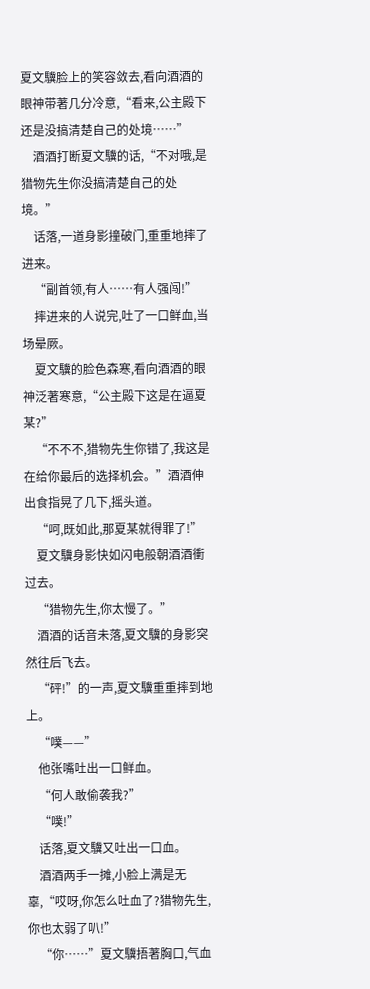夏文驥脸上的笑容敛去,看向酒酒的眼神带著几分冷意,“看来,公主殿下还是没搞清楚自己的处境……”
    酒酒打断夏文驥的话,“不对哦,是猎物先生你没搞清楚自己的处境。”
    话落,一道身影撞破门,重重地摔了进来。
    “副首领,有人……有人强闯!”
    摔进来的人说完,吐了一口鲜血,当场晕厥。
    夏文驥的脸色森寒,看向酒酒的眼神泛著寒意,“公主殿下这是在逼夏某?”
    “不不不,猎物先生你错了,我这是在给你最后的选择机会。”酒酒伸出食指晃了几下,摇头道。
    “呵,既如此,那夏某就得罪了!”
    夏文驥身影快如闪电般朝酒酒衝过去。
    “猎物先生,你太慢了。”
    酒酒的话音未落,夏文驥的身影突然往后飞去。
    “砰!”的一声,夏文驥重重摔到地上。
    “噗——”
    他张嘴吐出一口鲜血。
    “何人敢偷袭我?”
    “噗!”
    话落,夏文驥又吐出一口血。
    酒酒两手一摊,小脸上满是无辜,“哎呀,你怎么吐血了?猎物先生,你也太弱了叭!”
    “你……”夏文驥捂著胸口,气血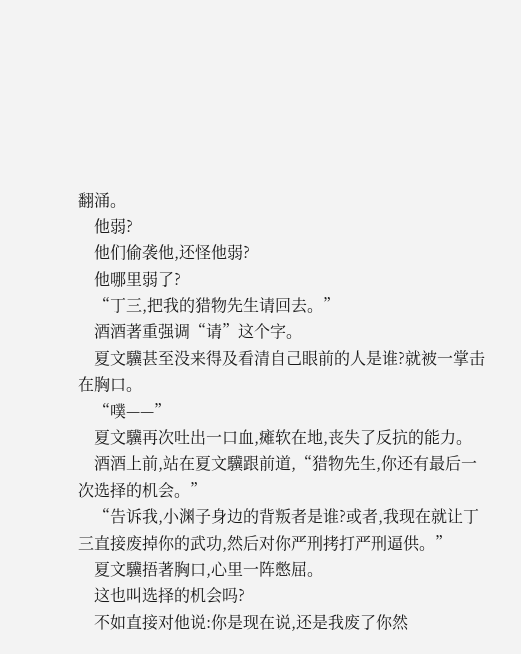翻涌。
    他弱?
    他们偷袭他,还怪他弱?
    他哪里弱了?
    “丁三,把我的猎物先生请回去。”
    酒酒著重强调“请”这个字。
    夏文驥甚至没来得及看清自己眼前的人是谁?就被一掌击在胸口。
    “噗——”
    夏文驥再次吐出一口血,瘫软在地,丧失了反抗的能力。
    酒酒上前,站在夏文驥跟前道,“猎物先生,你还有最后一次选择的机会。”
    “告诉我,小渊子身边的背叛者是谁?或者,我现在就让丁三直接废掉你的武功,然后对你严刑拷打严刑逼供。”
    夏文驥捂著胸口,心里一阵憋屈。
    这也叫选择的机会吗?
    不如直接对他说:你是现在说,还是我废了你然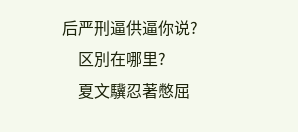后严刑逼供逼你说?
    区別在哪里?
    夏文驥忍著憋屈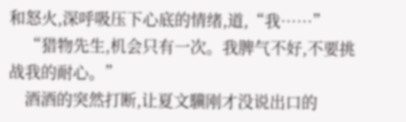和怒火,深呼吸压下心底的情绪,道,“我……”
    “猎物先生,机会只有一次。我脾气不好,不要挑战我的耐心。”
    酒酒的突然打断,让夏文驥刚才没说出口的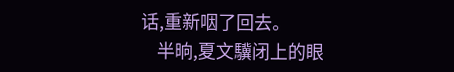话,重新咽了回去。
    半晌,夏文驥闭上的眼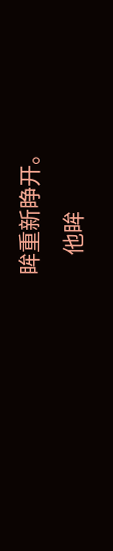眸重新睁开。
    他眸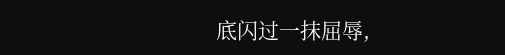底闪过一抹屈辱,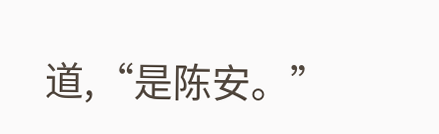道,“是陈安。”